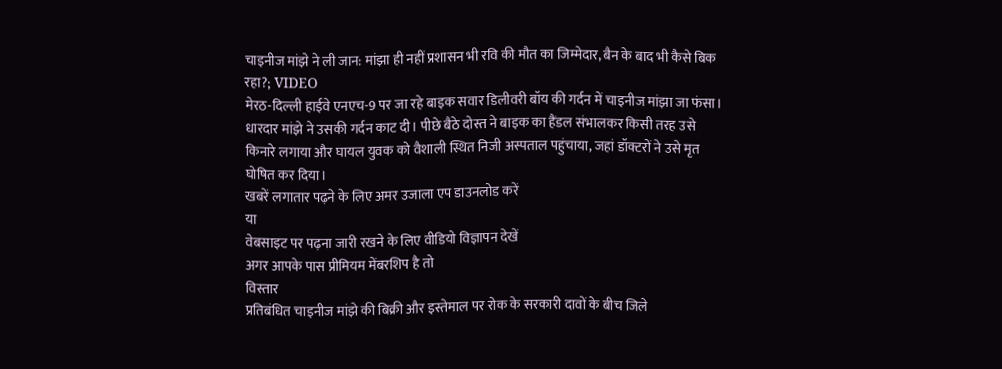चाइनीज मांझे ने ली जान: मांझा ही नहीं प्रशासन भी रवि की मौत का जिम्मेदार, बैन के बाद भी कैसे बिक रहा?; VIDEO
मेरठ-दिल्ली हाईवे एनएच-9 पर जा रहे बाइक सवार डिलीवरी बॉय की गर्दन में चाइनीज मांझा जा फंसा। धारदार मांझे ने उसकी गर्दन काट दी। पीछे बैठे दोस्त ने बाइक का हैंडल संभालकर किसी तरह उसे किनारे लगाया और घायल युवक को वैशाली स्थित निजी अस्पताल पहुंचाया, जहां डॉक्टरों ने उसे मृत घोषित कर दिया।
खबरें लगातार पढ़ने के लिए अमर उजाला एप डाउनलोड करें
या
वेबसाइट पर पढ़ना जारी रखने के लिए वीडियो विज्ञापन देखें
अगर आपके पास प्रीमियम मेंबरशिप है तो
विस्तार
प्रतिबंधित चाइनीज मांझे की बिक्री और इस्तेमाल पर रोक के सरकारी दावों के बीच जिले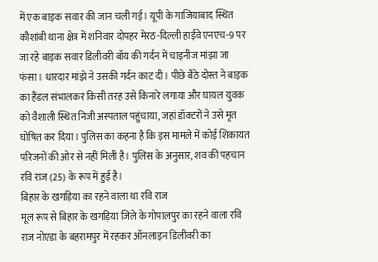में एक बाइक सवार की जान चली गई। यूपी के गाजियाबाद स्थित कौशांबी थाना क्षेत्र में शनिवार दोपहर मेरठ-दिल्ली हाईवे एनएच-9 पर जा रहे बाइक सवार डिलीवरी बॉय की गर्दन में चाइनीज मांझा जा फंसा। धारदार मांझे ने उसकी गर्दन काट दी। पीछे बैठे दोस्त ने बाइक का हैंडल संभालकर किसी तरह उसे किनारे लगाया और घायल युवक को वैशाली स्थित निजी अस्पताल पहुंचाया, जहां डॉक्टरों ने उसे मृत घोषित कर दिया। पुलिस का कहना है कि इस मामले में कोई शिकायत परिजनों की ओर से नहीं मिली है। पुलिस के अनुसार, शव की पहचान रवि राज (25) के रूप में हुई है।
बिहार के खगड़िया का रहने वाला था रवि राज
मूल रूप से बिहार के खगड़िया जिले के गोपालपुर का रहने वाला रवि राज नोएडा के बहरामपुर में रहकर ऑनलाइन डिलीवरी का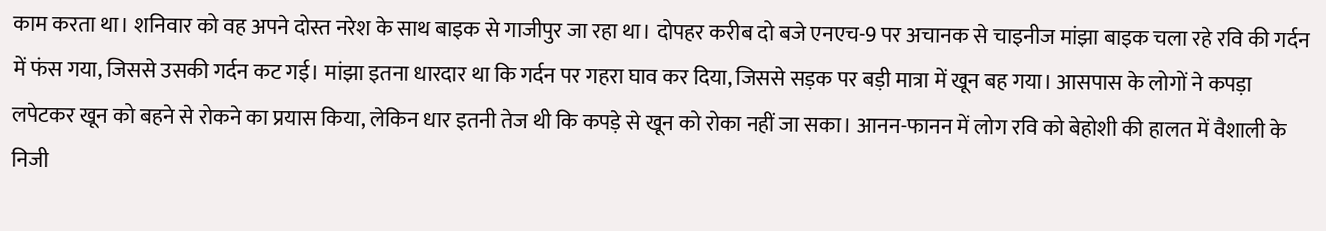काम करता था। शनिवार को वह अपने दोस्त नरेश के साथ बाइक से गाजीपुर जा रहा था। दोपहर करीब दो बजे एनएच-9 पर अचानक से चाइनीज मांझा बाइक चला रहे रवि की गर्दन में फंस गया, जिससे उसकी गर्दन कट गई। मांझा इतना धारदार था कि गर्दन पर गहरा घाव कर दिया, जिससे सड़क पर बड़ी मात्रा में खून बह गया। आसपास के लोगों ने कपड़ा लपेटकर खून को बहने से रोकने का प्रयास किया, लेकिन धार इतनी तेज थी कि कपड़े से खून को रोका नहीं जा सका। आनन-फानन में लोग रवि को बेहोशी की हालत में वैशाली के निजी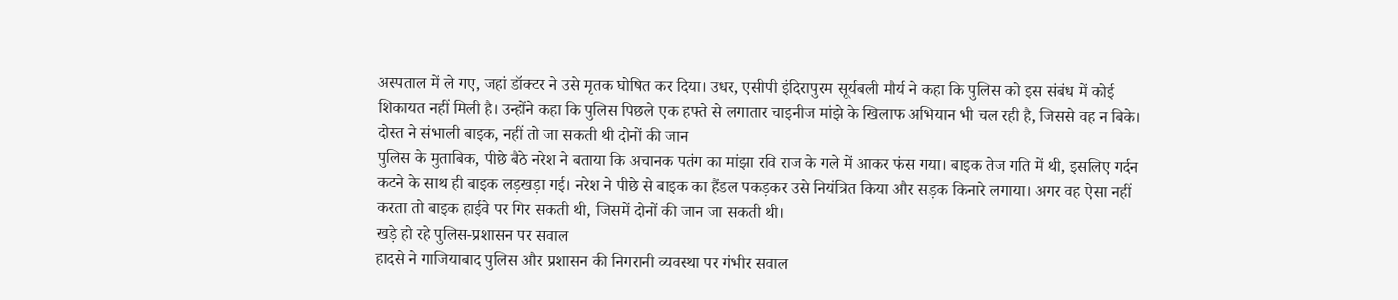अस्पताल में ले गए, जहां डॉक्टर ने उसे मृतक घोषित कर दिया। उधर, एसीपी इंदिरापुरम सूर्यबली मौर्य ने कहा कि पुलिस को इस संबंध में कोई शिकायत नहीं मिली है। उन्होंने कहा कि पुलिस पिछले एक हफ्ते से लगातार चाइनीज मांझे के खिलाफ अभियान भी चल रही है, जिससे वह न बिके।
दोस्त ने संभाली बाइक, नहीं तो जा सकती थी दोनों की जान
पुलिस के मुताबिक, पीछे बैठे नरेश ने बताया कि अचानक पतंग का मांझा रवि राज के गले में आकर फंस गया। बाइक तेज गति में थी, इसलिए गर्दन कटने के साथ ही बाइक लड़खड़ा गई। नरेश ने पीछे से बाइक का हैंडल पकड़कर उसे नियंत्रित किया और सड़क किनारे लगाया। अगर वह ऐसा नहीं करता तो बाइक हाईवे पर गिर सकती थी, जिसमें दोनों की जान जा सकती थी।
खड़े हो रहे पुलिस-प्रशासन पर सवाल
हादसे ने गाजियाबाद पुलिस और प्रशासन की निगरानी व्यवस्था पर गंभीर सवाल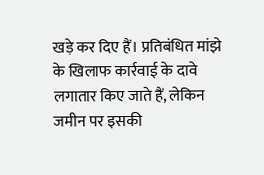खड़े कर दिए हैं। प्रतिबंधित मांझे के खिलाफ कार्रवाई के दावे लगातार किए जाते हैं, लेकिन जमीन पर इसकी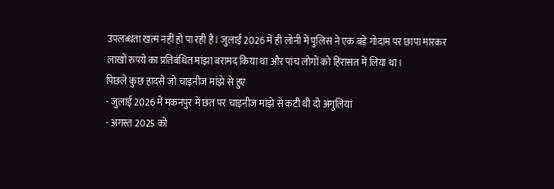उपलब्धता खत्म नहीं हो पा रही है। जुलाई 2026 में ही लोनी में पुलिस ने एक बड़े गोदाम पर छापा मारकर लाखों रुपये का प्रतिबंधित मांझा बरामद किया था और पांच लोगों को हिरासत में लिया था।
पिछले कुछ हादसे जो चाइनीज मांझे से हुए
- जुलाई 2026 में मकनपुर में छत पर चाइनीज मांझे से कटी थी दो अंगुलियां
- अगस्त 2025 को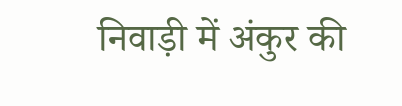निवाड़ी में अंकुर की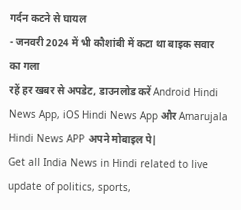गर्दन कटने से घायल
- जनवरी 2024 में भी कौशांबी में कटा था बाइक सवार का गला
रहें हर खबर से अपडेट, डाउनलोड करें Android Hindi News App, iOS Hindi News App और Amarujala Hindi News APP अपने मोबाइल पे|
Get all India News in Hindi related to live update of politics, sports,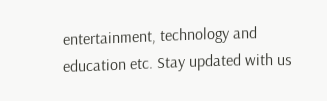entertainment, technology and education etc. Stay updated with us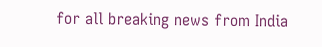for all breaking news from India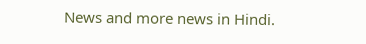News and more news in Hindi.